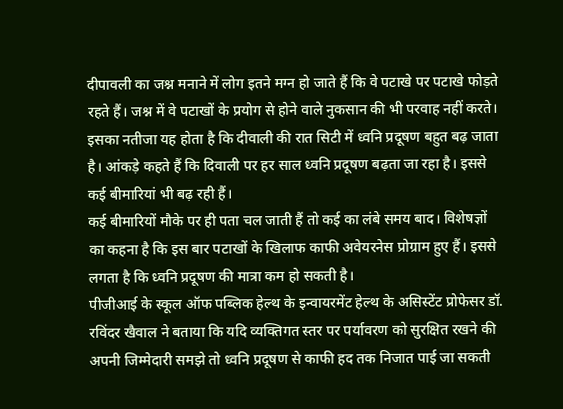दीपावली का जश्न मनाने में लोग इतने मग्न हो जाते हैं कि वे पटाखे पर पटाखे फोड़ते रहते हैं। जश्न में वे पटाखों के प्रयोग से होने वाले नुकसान की भी परवाह नहीं करते।
इसका नतीजा यह होता है कि दीवाली की रात सिटी में ध्वनि प्रदूषण बहुत बढ़ जाता है। आंकड़े कहते हैं कि दिवाली पर हर साल ध्वनि प्रदूषण बढ़ता जा रहा है। इससे कई बीमारियां भी बढ़ रही हैं।
कई बीमारियों मौके पर ही पता चल जाती हैं तो कई का लंबे समय बाद। विशेषज्ञों का कहना है कि इस बार पटाखों के खिलाफ काफी अवेयरनेस प्रोग्राम हुए हैं। इससे लगता है कि ध्वनि प्रदूषण की मात्रा कम हो सकती है।
पीजीआई के स्कूल ऑफ पब्लिक हेल्थ के इन्वायरमेंट हेल्थ के असिस्टेंट प्रोफेसर डॉ. रविंदर खैवाल ने बताया कि यदि व्यक्तिगत स्तर पर पर्यावरण को सुरक्षित रखने की अपनी जिम्मेदारी समझे तो ध्वनि प्रदूषण से काफी हद तक निजात पाई जा सकती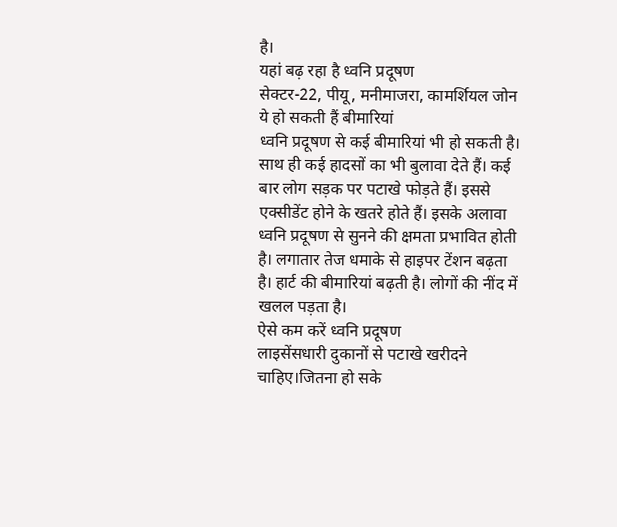है।
यहां बढ़ रहा है ध्वनि प्रदूषण
सेक्टर-22, पीयू, मनीमाजरा, कामर्शियल जोन
ये हो सकती हैं बीमारियां
ध्वनि प्रदूषण से कई बीमारियां भी हो सकती है। साथ ही कई हादसों का भी बुलावा देते हैं। कई बार लोग सड़क पर पटाखे फोड़ते हैं। इससे एक्सीडेंट होने के खतरे होते हैं। इसके अलावा ध्वनि प्रदूषण से सुनने की क्षमता प्रभावित होती है। लगातार तेज धमाके से हाइपर टेंशन बढ़ता है। हार्ट की बीमारियां बढ़ती है। लोगों की नींद में खलल पड़ता है।
ऐसे कम करें ध्वनि प्रदूषण
लाइसेंसधारी दुकानों से पटाखे खरीदने चाहिए।जितना हो सके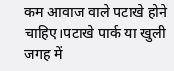कम आवाज वाले पटाखे होने चाहिए।पटाखे पार्क या खुली जगह में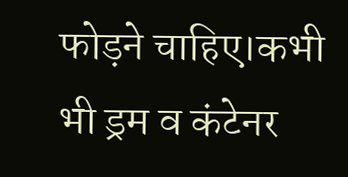फोड़ने चाहिए।कभी भी ड्रम व कंटेनर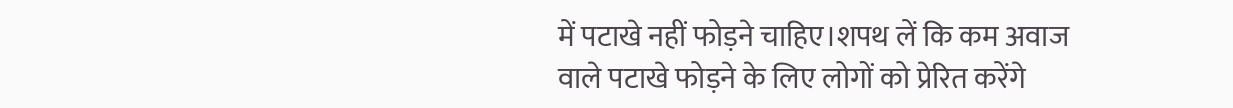में पटाखे नहीं फोड़ने चाहिए।शपथ लें कि कम अवाज वाले पटाखे फोड़ने के लिए लोगों को प्रेरित करेंगे